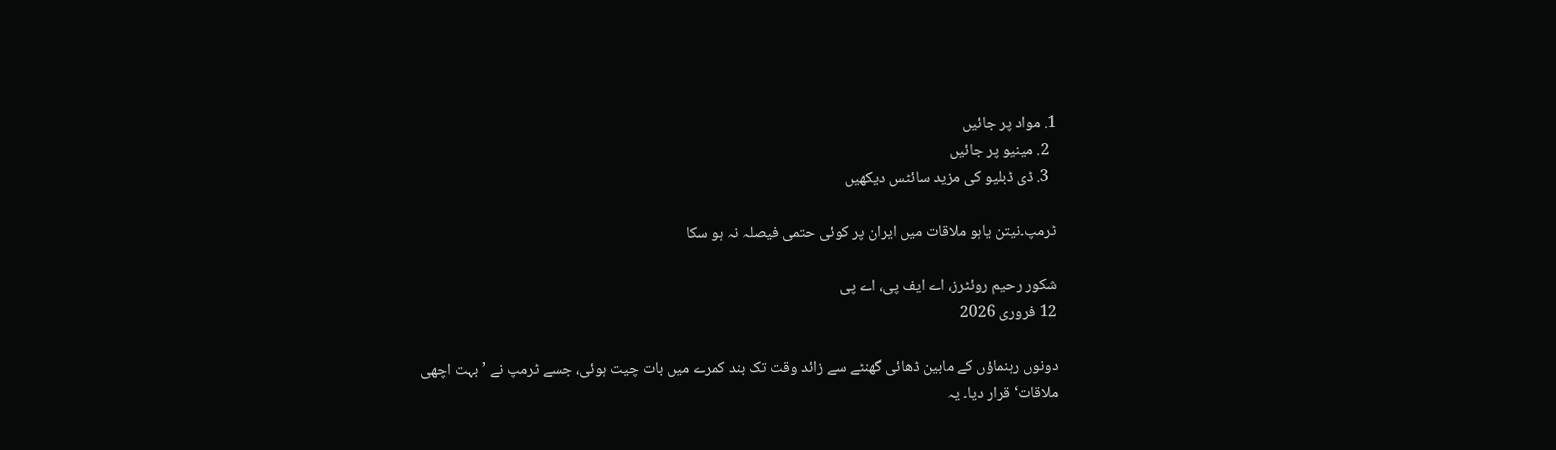1. مواد پر جائیں
  2. مینیو پر جائیں
  3. ڈی ڈبلیو کی مزید سائٹس دیکھیں

ٹرمپ۔نیتن یاہو ملاقات میں ایران پر کوئی حتمی فیصلہ نہ ہو سکا

شکور رحیم روئٹرز، اے ایف پی، اے پی
12 فروری 2026

دونوں رہنماؤں کے مابین ڈھائی گھنٹے سے زائد وقت تک بند کمرے میں بات چیت ہوئی، جسے ٹرمپ نے ’بہت اچھی ملاقات‘ قرار دیا۔ یہ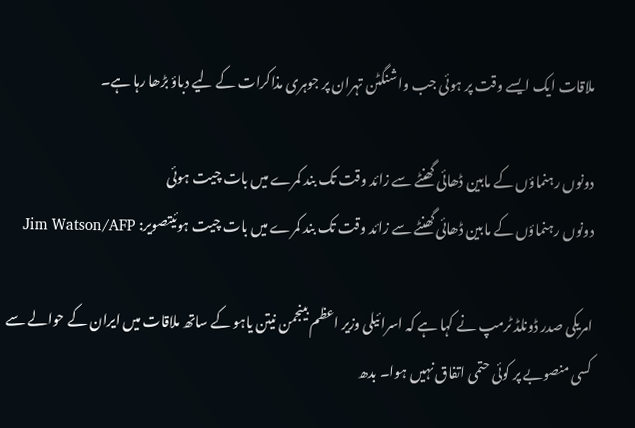ملاقات ایک ایسے وقت پر ہوئی جب واشنگٹن تہران پر جوہری مذاکرات کے لیے دباؤ بڑھا رہا ہے۔

دونوں رہنماؤں کے مابین ڈھائی گھنٹے سے زائد وقت تک بند کمرے میں بات چیت ہوئی
دونوں رہنماؤں کے مابین ڈھائی گھنٹے سے زائد وقت تک بند کمرے میں بات چیت ہوئیتصویر: Jim Watson/AFP

امریکی صدر ڈونلڈ ٹرمپ نے کہا ہے کہ اسرائیلی وزیر اعظم بینجمن نیتن یاہو کے ساتھ ملاقات میں ایران کے حوالے سے کسی منصوبے پر کوئی حتمی اتفاق نہیں ہوا۔ بدھ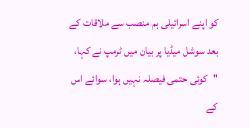کو اپنے اسرائیلی ہم منصب سے ملاقات کے بعد سوشل میڈیا پر بیان میں ٹرمپ نے کہا، ''کوئی حتمی فیصلہ نہیں ہوا، سوائے اس کے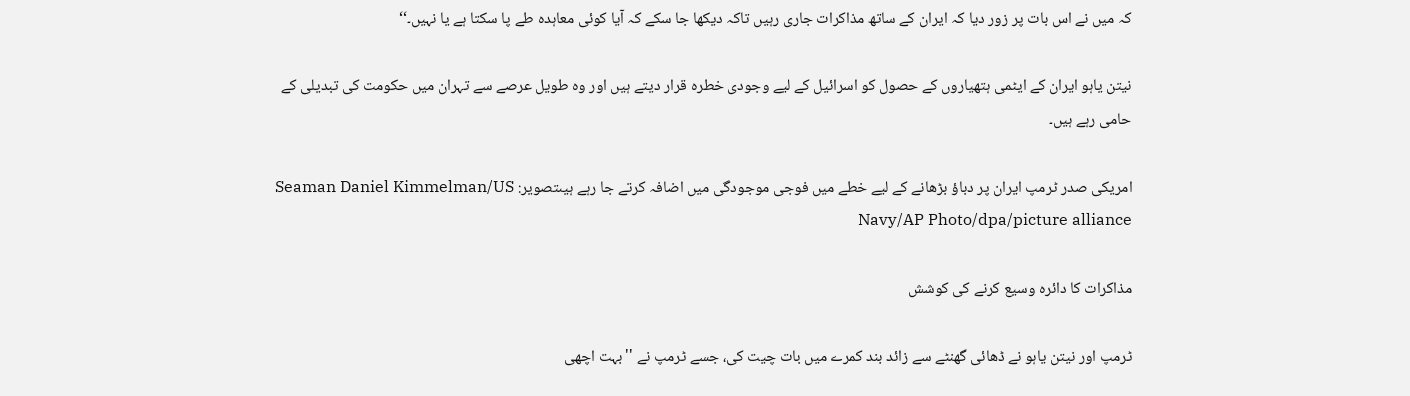کہ میں نے اس بات پر زور دیا کہ ایران کے ساتھ مذاکرات جاری رہیں تاکہ دیکھا جا سکے کہ آیا کوئی معاہدہ طے پا سکتا ہے یا نہیں۔‘‘

نیتن یاہو ایران کے ایٹمی ہتھیاروں کے حصول کو اسرائیل کے لیے وجودی خطرہ قرار دیتے ہیں اور وہ طویل عرصے سے تہران میں حکومت کی تبدیلی کے حامی رہے ہیں۔

امریکی صدر ٹرمپ ایران پر دباؤ بڑھانے کے لیے خطے میں فوجی موجودگی میں اضافہ کرتے جا رہے ہیںتصویر: Seaman Daniel Kimmelman/US Navy/AP Photo/dpa/picture alliance

مذاکرات کا دائرہ وسیع کرنے کی کوشش

ٹرمپ اور نیتن یاہو نے ڈھائی گھنٹے سے زائد بند کمرے میں بات چیت کی، جسے ٹرمپ نے ''بہت اچھی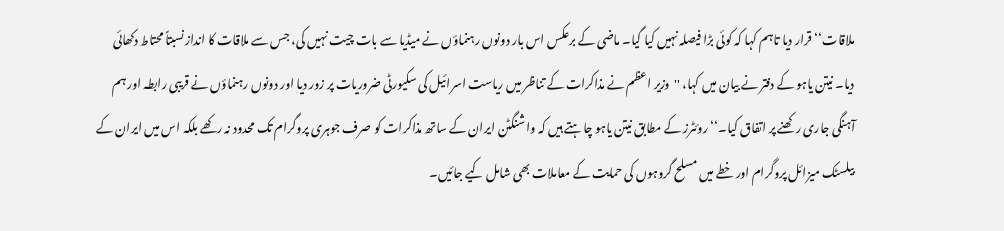ملاقات‘‘ قرار دیا تاہم کہا کہ کوئی بڑا فیصلہ نہیں کیا گیا۔ ماضی کے برعکس اس بار دونوں رہنماؤں نے میڈیا سے بات چیت نہیں کی، جس سے ملاقات کا انداز نسبتاً محتاط دکھائی دیا۔ نیتن یاہو کے دفتر نے بیان میں کہا، ''وزیر اعظم نے مذاکرات کے تناظر میں ریاست اسرائیل کی سکیورٹی ضروریات پر زور دیا اور دونوں رہنماؤں نے قریبی رابطہ اور ہم آہنگی جاری رکھنے پر اتفاق کیا۔‘‘ روئٹرز کے مطابق نیتن یاہو چاہتے ہیں کہ واشنگٹن ایران کے ساتھ مذاکرات کو صرف جوہری پروگرام تک محدود نہ رکھے بلکہ اس میں ایران کے بیلسٹک میزائل پروگرام اور خطے میں مسلح گروہوں کی حمایت کے معاملات بھی شامل کیے جائیں۔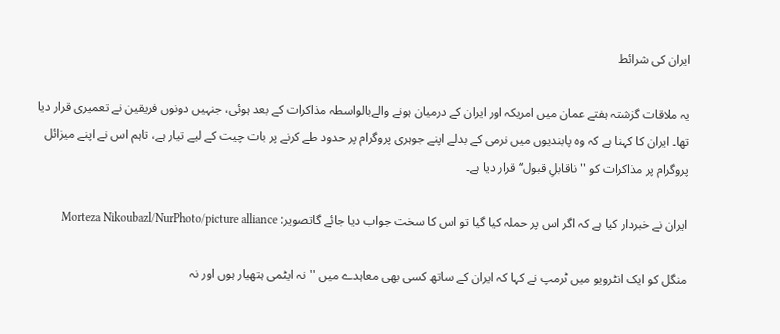ایران کی شرائط

یہ ملاقات گزشتہ ہفتے عمان میں امریکہ اور ایران کے درمیان ہونے والےبالواسطہ مذاکرات کے بعد ہوئی، جنہیں دونوں فریقین نے تعمیری قرار دیا تھا۔ ایران کا کہنا ہے کہ وہ پابندیوں میں نرمی کے بدلے اپنے جوہری پروگرام پر حدود طے کرنے پر بات چیت کے لیے تیار ہے، تاہم اس نے اپنے میزائل پروگرام پر مذاکرات کو ''ناقابلِ قبول‘‘ قرار دیا ہے۔

ایران نے خبردار کیا ہے کہ اگر اس پر حملہ کیا گیا تو اس کا سخت جواب دیا جائے گاتصویر: Morteza Nikoubazl/NurPhoto/picture alliance

منگل کو ایک انٹرویو میں ٹرمپ نے کہا کہ ایران کے ساتھ کسی بھی معاہدے میں ''نہ ایٹمی ہتھیار ہوں اور نہ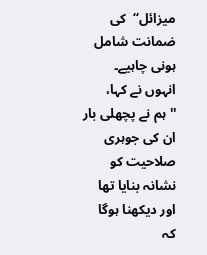میزائل‘‘  کی ضمانت شامل ہونی چاہیے۔ انہوں نے کہا، ''ہم نے پچھلی بار ان کی جوہری صلاحیت کو نشانہ بنایا تھا اور دیکھنا ہوگا کہ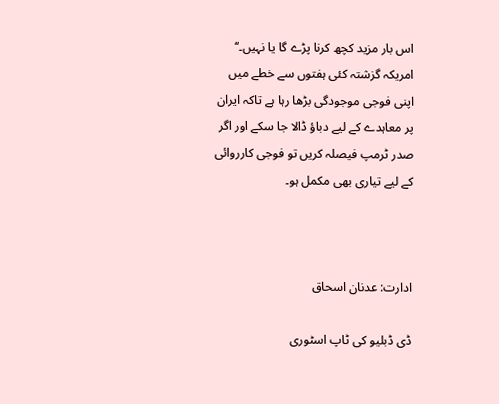اس بار مزید کچھ کرنا پڑے گا یا نہیں۔‘‘ امریکہ گزشتہ کئی ہفتوں سے خطے میں اپنی فوجی موجودگی بڑھا رہا ہے تاکہ ایران پر معاہدے کے لیے دباؤ ڈالا جا سکے اور اگر صدر ٹرمپ فیصلہ کریں تو فوجی کارروائی کے لیے تیاری بھی مکمل ہو۔



ادارت: عدنان اسحاق

ڈی ڈبلیو کی ٹاپ اسٹوری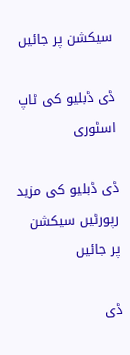سیکشن پر جائیں

ڈی ڈبلیو کی ٹاپ اسٹوری

ڈی ڈبلیو کی مزید رپورٹیں سیکشن پر جائیں

ڈی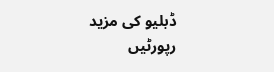ڈبلیو کی مزید رپورٹیں